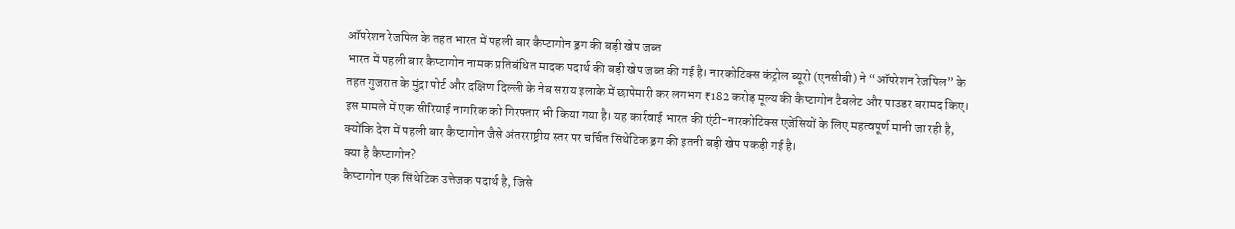ऑपरेशन रेजपिल के तहत भारत में पहली बार कैप्टागोन ड्रग की बड़ी खेप जब्त
भारत में पहली बार कैप्टागोन नामक प्रतिबंधित मादक पदार्थ की बड़ी खेप जब्त की गई है। नारकोटिक्स कंट्रोल ब्यूरो (एनसीबी) ने “ऑपरेशन रेजपिल” के तहत गुजरात के मुंद्रा पोर्ट और दक्षिण दिल्ली के नेब सराय इलाके में छापेमारी कर लगभग ₹182 करोड़ मूल्य की कैप्टागोन टैबलेट और पाउडर बरामद किए। इस मामले में एक सीरियाई नागरिक को गिरफ्तार भी किया गया है। यह कार्रवाई भारत की एंटी-नारकोटिक्स एजेंसियों के लिए महत्वपूर्ण मानी जा रही है, क्योंकि देश में पहली बार कैप्टागोन जैसे अंतरराष्ट्रीय स्तर पर चर्चित सिंथेटिक ड्रग की इतनी बड़ी खेप पकड़ी गई है।
क्या है कैप्टागोन?
कैप्टागोन एक सिंथेटिक उत्तेजक पदार्थ है, जिसे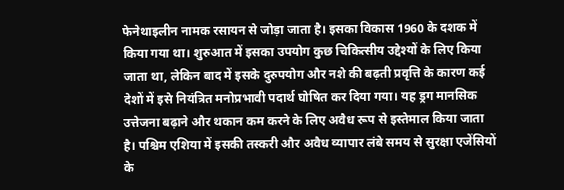फेनेथाइलीन नामक रसायन से जोड़ा जाता है। इसका विकास 1960 के दशक में किया गया था। शुरुआत में इसका उपयोग कुछ चिकित्सीय उद्देश्यों के लिए किया जाता था, लेकिन बाद में इसके दुरुपयोग और नशे की बढ़ती प्रवृत्ति के कारण कई देशों में इसे नियंत्रित मनोप्रभावी पदार्थ घोषित कर दिया गया। यह ड्रग मानसिक उत्तेजना बढ़ाने और थकान कम करने के लिए अवैध रूप से इस्तेमाल किया जाता है। पश्चिम एशिया में इसकी तस्करी और अवैध व्यापार लंबे समय से सुरक्षा एजेंसियों के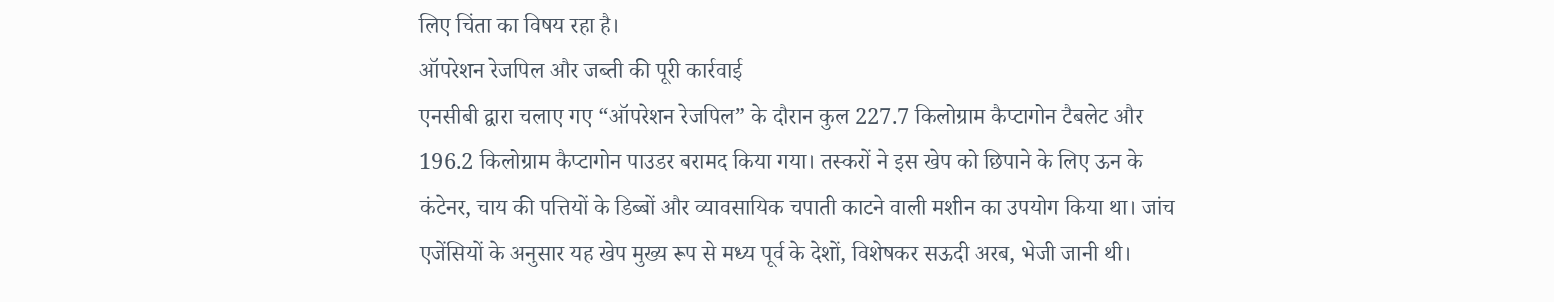लिए चिंता का विषय रहा है।
ऑपरेशन रेजपिल और जब्ती की पूरी कार्रवाई
एनसीबी द्वारा चलाए गए “ऑपरेशन रेजपिल” के दौरान कुल 227.7 किलोग्राम कैप्टागोन टैबलेट और 196.2 किलोग्राम कैप्टागोन पाउडर बरामद किया गया। तस्करों ने इस खेप को छिपाने के लिए ऊन के कंटेनर, चाय की पत्तियों के डिब्बों और व्यावसायिक चपाती काटने वाली मशीन का उपयोग किया था। जांच एजेंसियों के अनुसार यह खेप मुख्य रूप से मध्य पूर्व के देशों, विशेषकर सऊदी अरब, भेजी जानी थी।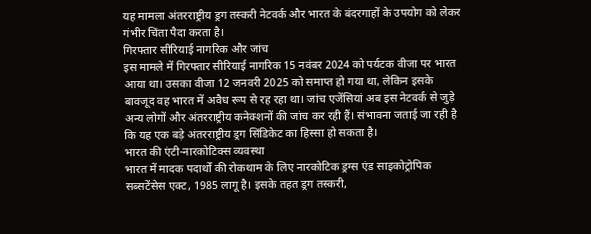यह मामला अंतरराष्ट्रीय ड्रग तस्करी नेटवर्क और भारत के बंदरगाहों के उपयोग को लेकर गंभीर चिंता पैदा करता है।
गिरफ्तार सीरियाई नागरिक और जांच
इस मामले में गिरफ्तार सीरियाई नागरिक 15 नवंबर 2024 को पर्यटक वीजा पर भारत आया था। उसका वीजा 12 जनवरी 2025 को समाप्त हो गया था, लेकिन इसके बावजूद वह भारत में अवैध रूप से रह रहा था। जांच एजेंसियां अब इस नेटवर्क से जुड़े अन्य लोगों और अंतरराष्ट्रीय कनेक्शनों की जांच कर रही हैं। संभावना जताई जा रही है कि यह एक बड़े अंतरराष्ट्रीय ड्रग सिंडिकेट का हिस्सा हो सकता है।
भारत की एंटी-नारकोटिक्स व्यवस्था
भारत में मादक पदार्थों की रोकथाम के लिए नारकोटिक ड्रग्स एंड साइकोट्रोपिक सब्सटेंसेस एक्ट, 1985 लागू है। इसके तहत ड्रग तस्करी,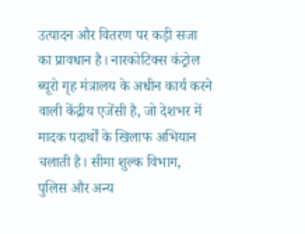उत्पादन और वितरण पर कड़ी सजा का प्रावधान है। नारकोटिक्स कंट्रोल ब्यूरो गृह मंत्रालय के अधीन कार्य करने वाली केंद्रीय एजेंसी है, जो देशभर में मादक पदार्थों के खिलाफ अभियान चलाती है। सीमा शुल्क विभाग, पुलिस और अन्य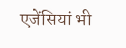एजेंसियां भी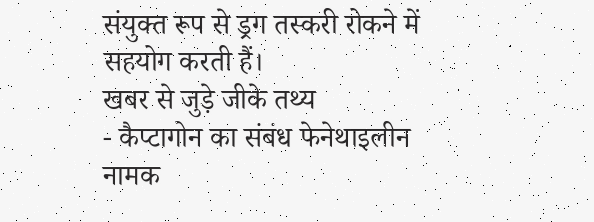संयुक्त रूप से ड्रग तस्करी रोकने में सहयोग करती हैं।
खबर से जुड़े जीके तथ्य
- कैप्टागोन का संबंध फेनेथाइलीन नामक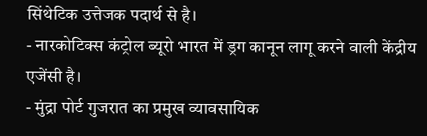सिंथेटिक उत्तेजक पदार्थ से है।
- नारकोटिक्स कंट्रोल ब्यूरो भारत में ड्रग कानून लागू करने वाली केंद्रीय एजेंसी है।
- मुंद्रा पोर्ट गुजरात का प्रमुख व्यावसायिक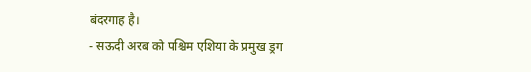बंदरगाह है।
- सऊदी अरब को पश्चिम एशिया के प्रमुख ड्रग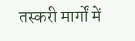तस्करी मार्गों में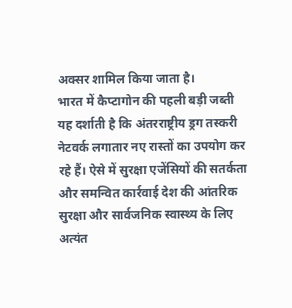अक्सर शामिल किया जाता है।
भारत में कैप्टागोन की पहली बड़ी जब्ती यह दर्शाती है कि अंतरराष्ट्रीय ड्रग तस्करी नेटवर्क लगातार नए रास्तों का उपयोग कर रहे हैं। ऐसे में सुरक्षा एजेंसियों की सतर्कता और समन्वित कार्रवाई देश की आंतरिक सुरक्षा और सार्वजनिक स्वास्थ्य के लिए अत्यंत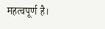महत्वपूर्ण है।